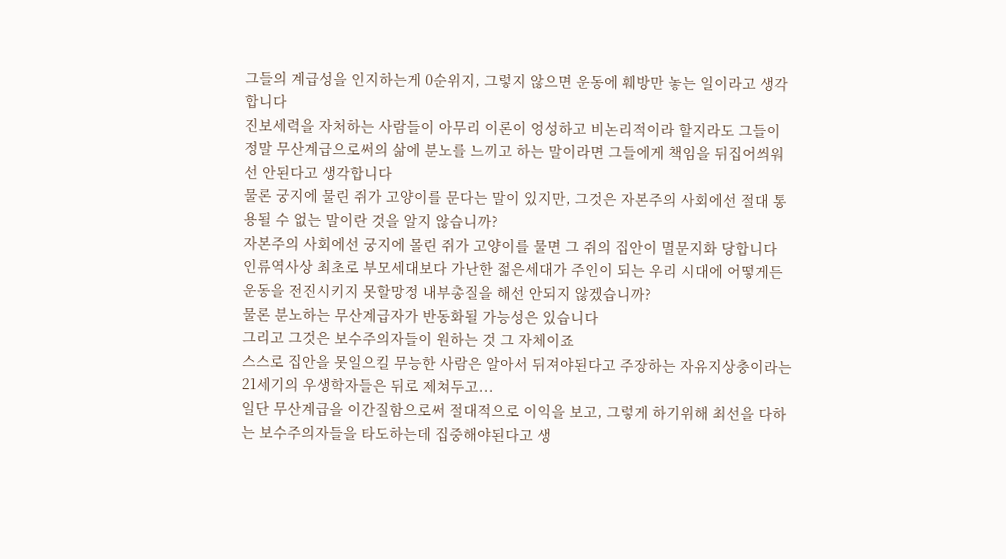그들의 계급성을 인지하는게 0순위지, 그렇지 않으면 운동에 훼방만 놓는 일이라고 생각합니다
진보세력을 자처하는 사람들이 아무리 이론이 엉성하고 비논리적이라 할지라도 그들이 정말 무산계급으로써의 삶에 분노를 느끼고 하는 말이라면 그들에게 책임을 뒤집어씌워선 안된다고 생각합니다
물론 궁지에 물린 쥐가 고양이를 문다는 말이 있지만, 그것은 자본주의 사회에선 절대 통용될 수 없는 말이란 것을 알지 않습니까?
자본주의 사회에선 궁지에 몰린 쥐가 고양이를 물면 그 쥐의 집안이 멸문지화 당합니다
인류역사상 최초로 부모세대보다 가난한 젊은세대가 주인이 되는 우리 시대에 어떻게든 운동을 전진시키지 못할망정 내부총질을 해선 안되지 않겠습니까?
물론 분노하는 무산계급자가 반동화될 가능성은 있습니다
그리고 그것은 보수주의자들이 원하는 것 그 자체이죠
스스로 집안을 못일으킬 무능한 사람은 알아서 뒤져야된다고 주장하는 자유지상충이라는 21세기의 우생학자들은 뒤로 제쳐두고...
일단 무산계급을 이간질함으로써 절대적으로 이익을 보고, 그렇게 하기위해 최선을 다하는 보수주의자들을 타도하는데 집중해야된다고 생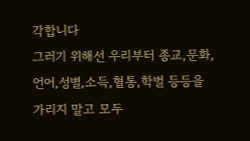각합니다
그러기 위해선 우리부터 종교,문화,언어,성별,소득,혈통,학벌 등등을 가리지 말고 모두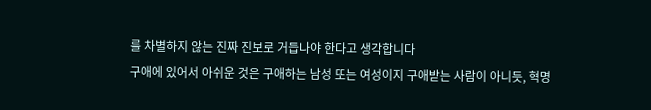를 차별하지 않는 진짜 진보로 거듭나야 한다고 생각합니다
구애에 있어서 아쉬운 것은 구애하는 남성 또는 여성이지 구애받는 사람이 아니듯, 혁명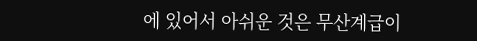에 있어서 아쉬운 것은 무산계급이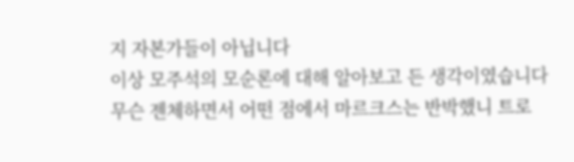지 자본가들이 아닙니다
이상 모주석의 모순론에 대해 알아보고 든 생각이였습니다
무슨 젠체하면서 어떤 점에서 마르크스는 반박했니 트로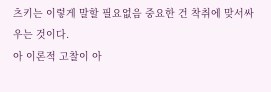츠키는 이렇게 말할 필요없음 중요한 건 착취에 맞서싸우는 것이다.
아 이론적 고찰이 아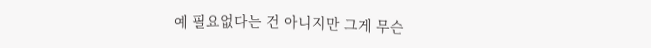예 필요없다는 건 아니지만 그게 무슨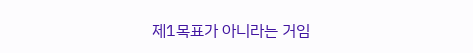제1목표가 아니라는 거임